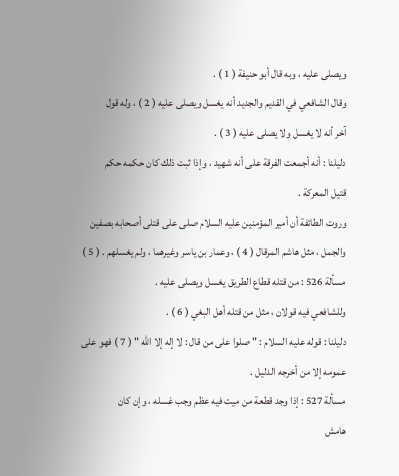ويصلى عليه ، وبه قال أبو حنيفة ( 1 ) .
وقال الشافعي في القديم والجديد أنه يغسل ويصلى عليه ( 2 ) ، وله قول
آخر أنه لا يغسل ولا يصلى عليه ( 3 ) .
دليلنا : أنه أجمعت الفرقة على أنه شهيد ، وإذا ثبت ذلك كان حكمه حكم
قتيل المعركة .
وروت الطائفة أن أمير المؤمنين عليه السلام صلى على قتلى أصحابه بصفين
والجمل ، مثل هاشم المرقال ( 4 ) ، وعمار بن ياسر وغيرهما ، ولم يغسلهم . ( 5 )
مسألة 526 : من قتله قطاع الطريق يغسل ويصلى عليه .
وللشافعي فيه قولان ، مثل من قتله أهل البغي ( 6 ) .
دليلنا : قوله عليه السلام : " صلوا على من قال : لا إله إلا الله " ( 7 ) فهو على
عمومه إلا من أخرجه الدليل .
مسألة 527 : إذا وجد قطعة من ميت فيه عظم وجب غسله ، وإن كان
هامش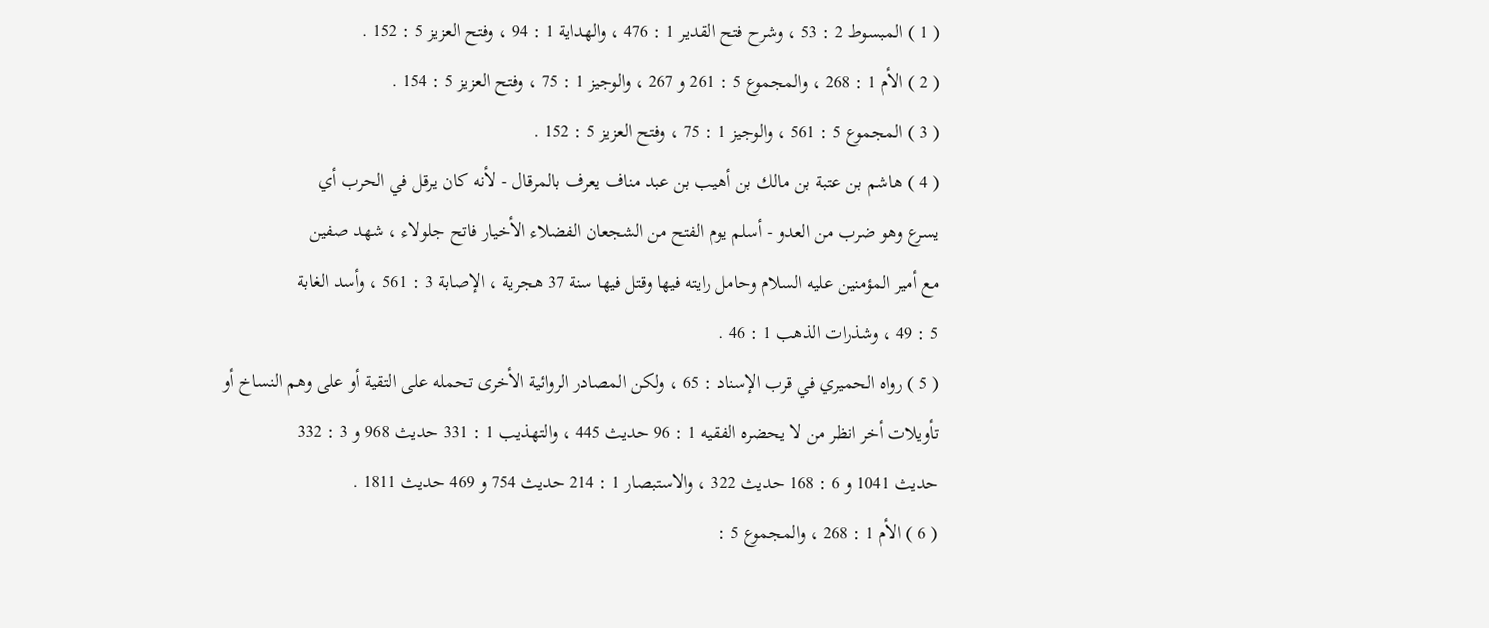( 1 ) المبسوط 2 : 53 ، وشرح فتح القدير 1 : 476 ، والهداية 1 : 94 ، وفتح العزيز 5 : 152 .
( 2 ) الأم 1 : 268 ، والمجموع 5 : 261 و 267 ، والوجيز 1 : 75 ، وفتح العزيز 5 : 154 .
( 3 ) المجموع 5 : 561 ، والوجيز 1 : 75 ، وفتح العزيز 5 : 152 .
( 4 ) هاشم بن عتبة بن مالك بن أهيب بن عبد مناف يعرف بالمرقال - لأنه كان يرقل في الحرب أي
يسرع وهو ضرب من العدو - أسلم يوم الفتح من الشجعان الفضلاء الأخيار فاتح جلولاء ، شهد صفين
مع أمير المؤمنين عليه السلام وحامل رايته فيها وقتل فيها سنة 37 هجرية ، الإصابة 3 : 561 ، وأسد الغابة
5 : 49 ، وشذرات الذهب 1 : 46 .
( 5 ) رواه الحميري في قرب الإسناد : 65 ، ولكن المصادر الروائية الأخرى تحمله على التقية أو على وهم النساخ أو
تأويلات أخر انظر من لا يحضره الفقيه 1 : 96 حديث 445 ، والتهذيب 1 : 331 حديث 968 و 3 : 332
حديث 1041 و 6 : 168 حديث 322 ، والاستبصار 1 : 214 حديث 754 و 469 حديث 1811 .
( 6 ) الأم 1 : 268 ، والمجموع 5 :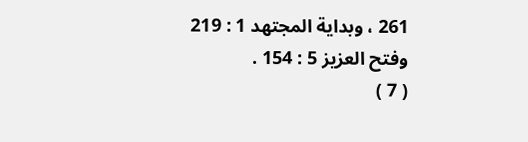261 ، وبداية المجتهد 1 : 219 وفتح العزيز 5 : 154 .
( 7 )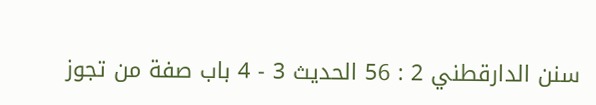سنن الدارقطني 2 : 56 الحديث 3 - 4 باب صفة من تجوز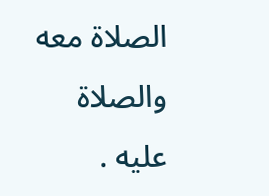الصلاة معه والصلاة عليه .